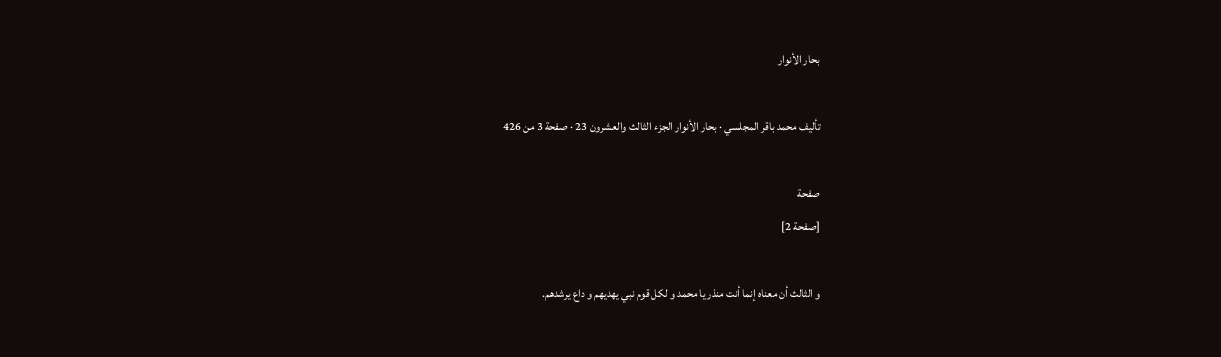بحار الأنوار

تأليف محمد باقر المجلسي · بحار الأنوار الجزء الثالث والعشرون 23 · صفحة 3 من 426

صفحة
[صفحة 2]

و الثالث أن معناه إنما أنت منذر يا محمد و لكل قوم نبي يهديهم و داع يرشدهم.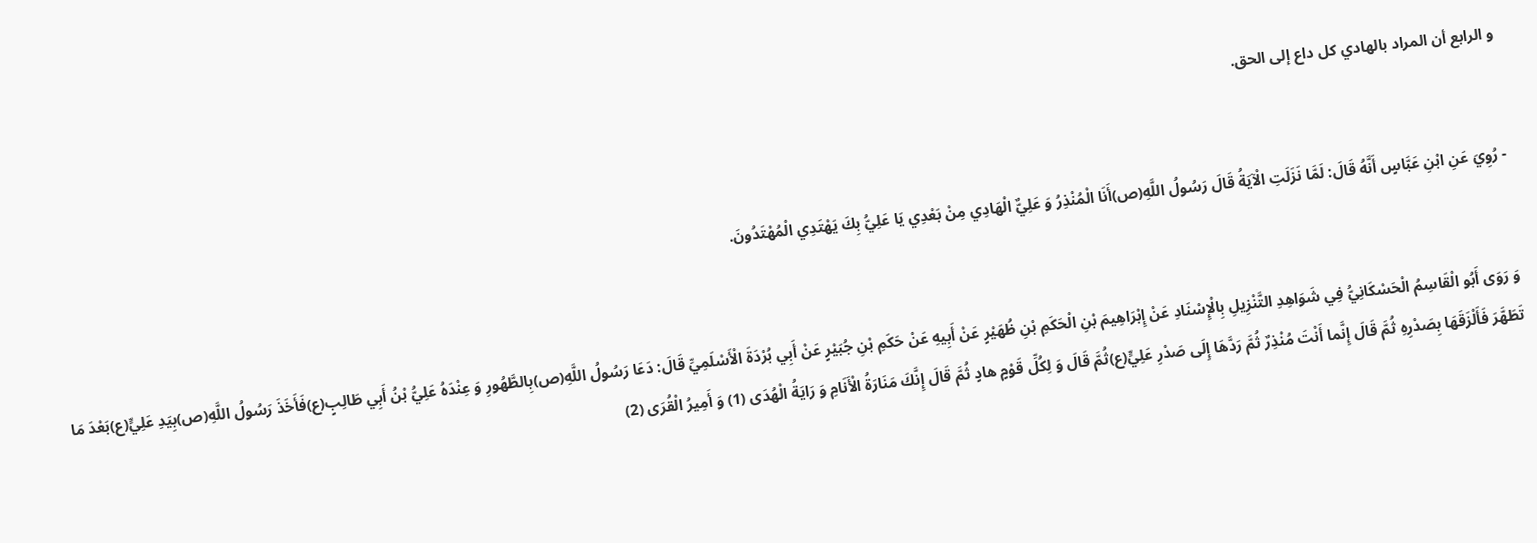و الرابع أن المراد بالهادي كل داع إلى الحق.


- رُوِيَ عَنِ ابْنِ عَبَّاسٍ أَنَّهُ قَالَ: لَمَّا نَزَلَتِ الْآيَةُ قَالَ رَسُولُ اللَّهِ(ص)أَنَا الْمُنْذِرُ وَ عَلِيٌّ الْهَادِي مِنْ بَعْدِي يَا عَلِيُّ بِكَ يَهْتَدِي الْمُهْتَدُونَ.


وَ رَوَى أَبُو الْقَاسِمُ الْحَسْكَانِيُّ فِي شَوَاهِدِ التَّنْزِيلِ بِالْإِسْنَادِ عَنْ إِبْرَاهِيمَ بْنِ الْحَكَمِ بْنِ ظُهَيْرٍ عَنْ أَبِيهِ عَنْ حَكَمِ بْنِ جُبَيْرٍ عَنْ أَبِي بُرْدَةَ الْأَسْلَمِيِّ قَالَ: دَعَا رَسُولُ اللَّهِ(ص)بِالطَّهُورِ وَ عِنْدَهُ عَلِيُّ بْنُ أَبِي طَالِبٍ(ع)فَأَخَذَ رَسُولُ اللَّهِ(ص)بِيَدِ عَلِيٍّ(ع)بَعْدَ مَا تَطَهَّرَ فَأَلْزَقَهَا بِصَدْرِهِ ثُمَّ قَالَ إِنَّما أَنْتَ مُنْذِرٌ ثُمَّ رَدَّهَا إِلَى صَدْرِ عَلِيٍّ(ع)ثُمَّ قَالَ وَ لِكُلِّ قَوْمٍ هادٍ ثُمَّ قَالَ إِنَّكَ مَنَارَةُ الْأَنَامِ وَ رَايَةُ الْهُدَى (1) وَ أَمِيرُ الْقُرَى (2)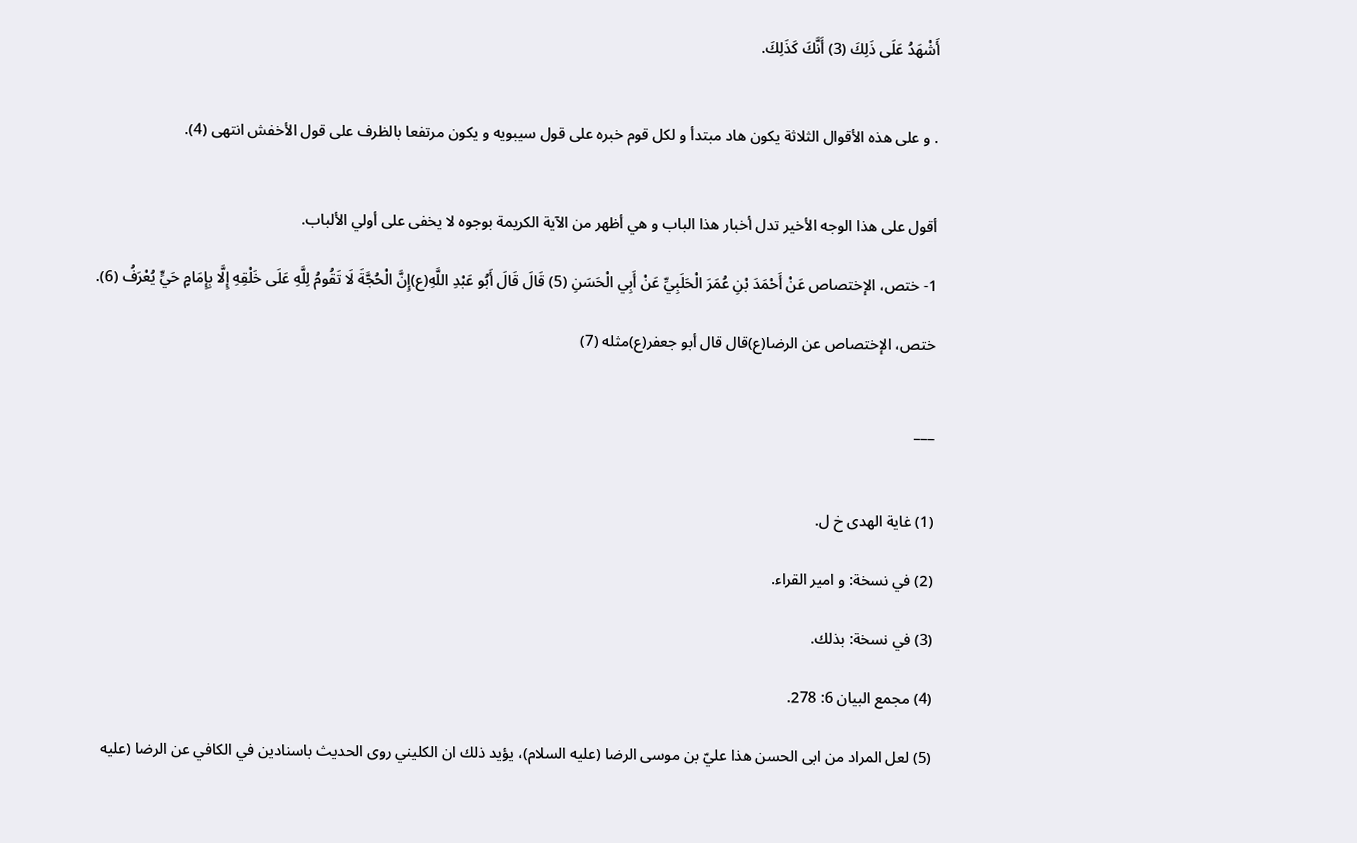أَشْهَدُ عَلَى ذَلِكَ (3) أَنَّكَ كَذَلِكَ.


. و على هذه الأقوال الثلاثة يكون هاد مبتدأ و لكل قوم خبره على قول سيبويه و يكون مرتفعا بالظرف على قول الأخفش انتهى (4).


أقول على هذا الوجه الأخير تدل أخبار هذا الباب و هي أظهر من الآية الكريمة بوجوه لا يخفى على أولي الألباب.

1- ختص، الإختصاص عَنْ أَحْمَدَ بْنِ عُمَرَ الْحَلَبِيِّ عَنْ أَبِي الْحَسَنِ (5) قَالَ قَالَ أَبُو عَبْدِ اللَّهِ(ع)إِنَّ الْحُجَّةَ لَا تَقُومُ لِلَّهِ عَلَى خَلْقِهِ إِلَّا بِإِمَامٍ حَيٍّ يُعْرَفُ (6).

ختص، الإختصاص عن الرضا(ع)قال قال أبو جعفر(ع)مثله (7)


___


(1) غاية الهدى خ ل.

(2) في نسخة: و امير القراء.

(3) في نسخة: بذلك.

(4) مجمع البيان 6: 278.

(5) لعل المراد من ابى الحسن هذا عليّ بن موسى الرضا (عليه السلام)، يؤيد ذلك ان الكليني روى الحديث باسنادين في الكافي عن الرضا (عليه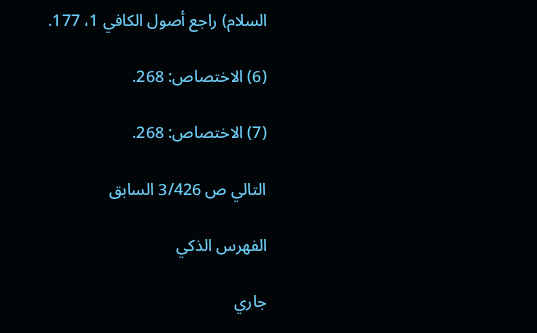السلام) راجع أصول الكافي 1، 177.

(6) الاختصاص: 268.

(7) الاختصاص: 268.

التالي ص 3/426 السابق

الفهرس الذكي

جاري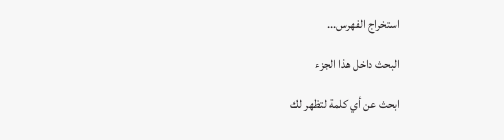استخراج الفهرس...

البحث داخل هذا الجزء

ابحث عن أي كلمة لتظهر لك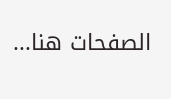الصفحات هنا...